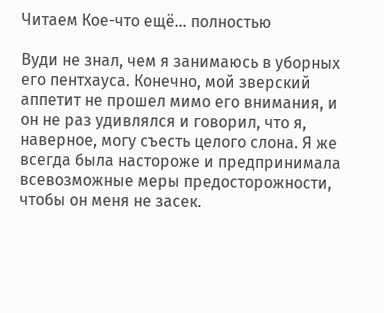Читаем Кое-что ещё… полностью

Вуди не знал, чем я занимаюсь в уборных его пентхауса. Конечно, мой зверский аппетит не прошел мимо его внимания, и он не раз удивлялся и говорил, что я, наверное, могу съесть целого слона. Я же всегда была настороже и предпринимала всевозможные меры предосторожности, чтобы он меня не засек.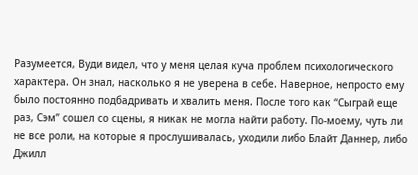Разумеется, Вуди видел, что у меня целая куча проблем психологического характера. Он знал, насколько я не уверена в себе. Наверное, непросто ему было постоянно подбадривать и хвалить меня. После того как “Сыграй еще раз, Сэм” сошел со сцены, я никак не могла найти работу. По-моему, чуть ли не все роли, на которые я прослушивалась, уходили либо Блайт Даннер, либо Джилл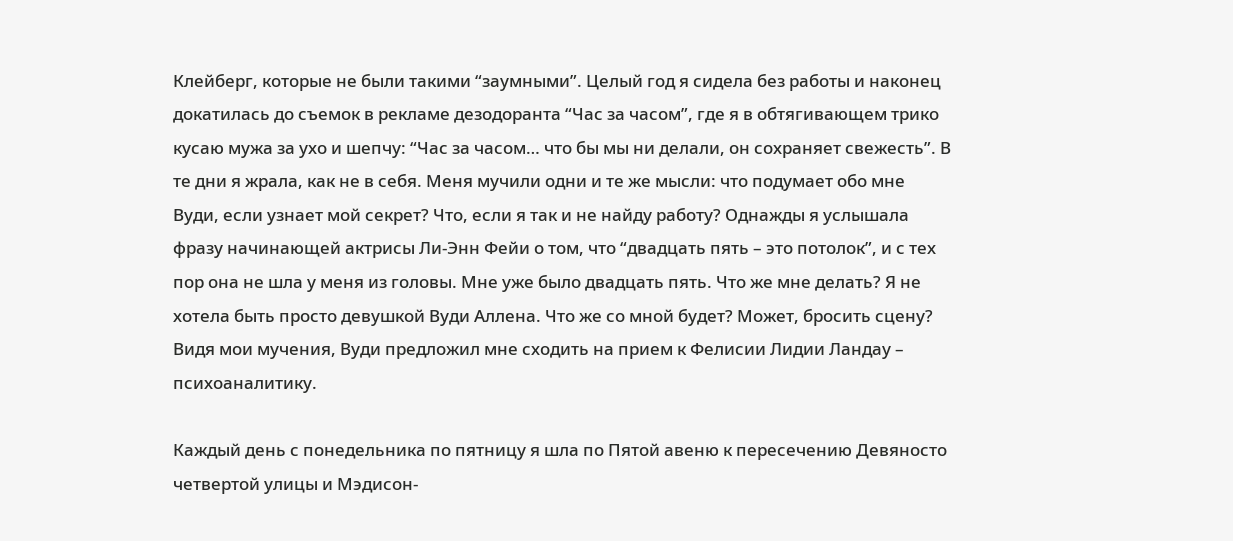Клейберг, которые не были такими “заумными”. Целый год я сидела без работы и наконец докатилась до съемок в рекламе дезодоранта “Час за часом”, где я в обтягивающем трико кусаю мужа за ухо и шепчу: “Час за часом… что бы мы ни делали, он сохраняет свежесть”. В те дни я жрала, как не в себя. Меня мучили одни и те же мысли: что подумает обо мне Вуди, если узнает мой секрет? Что, если я так и не найду работу? Однажды я услышала фразу начинающей актрисы Ли-Энн Фейи о том, что “двадцать пять – это потолок”, и с тех пор она не шла у меня из головы. Мне уже было двадцать пять. Что же мне делать? Я не хотела быть просто девушкой Вуди Аллена. Что же со мной будет? Может, бросить сцену? Видя мои мучения, Вуди предложил мне сходить на прием к Фелисии Лидии Ландау – психоаналитику.

Каждый день с понедельника по пятницу я шла по Пятой авеню к пересечению Девяносто четвертой улицы и Мэдисон-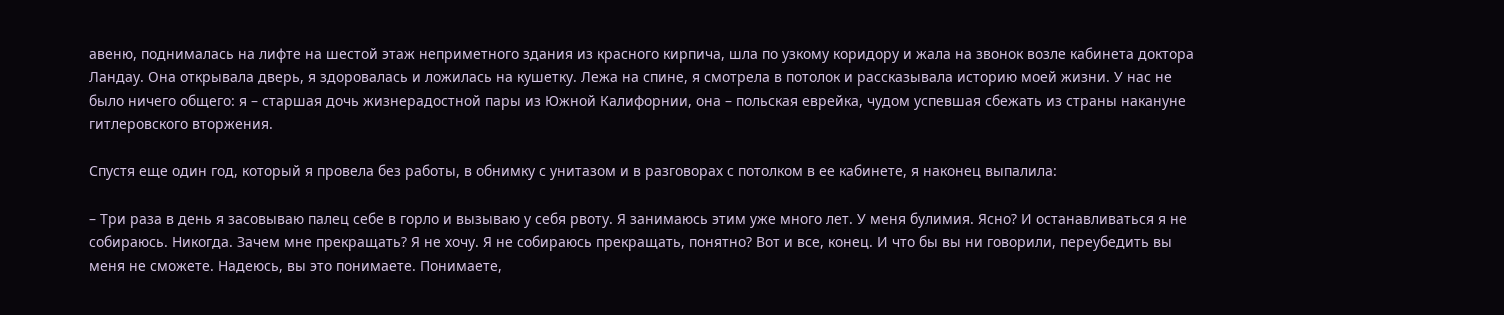авеню, поднималась на лифте на шестой этаж неприметного здания из красного кирпича, шла по узкому коридору и жала на звонок возле кабинета доктора Ландау. Она открывала дверь, я здоровалась и ложилась на кушетку. Лежа на спине, я смотрела в потолок и рассказывала историю моей жизни. У нас не было ничего общего: я – старшая дочь жизнерадостной пары из Южной Калифорнии, она – польская еврейка, чудом успевшая сбежать из страны накануне гитлеровского вторжения.

Спустя еще один год, который я провела без работы, в обнимку с унитазом и в разговорах с потолком в ее кабинете, я наконец выпалила:

– Три раза в день я засовываю палец себе в горло и вызываю у себя рвоту. Я занимаюсь этим уже много лет. У меня булимия. Ясно? И останавливаться я не собираюсь. Никогда. Зачем мне прекращать? Я не хочу. Я не собираюсь прекращать, понятно? Вот и все, конец. И что бы вы ни говорили, переубедить вы меня не сможете. Надеюсь, вы это понимаете. Понимаете,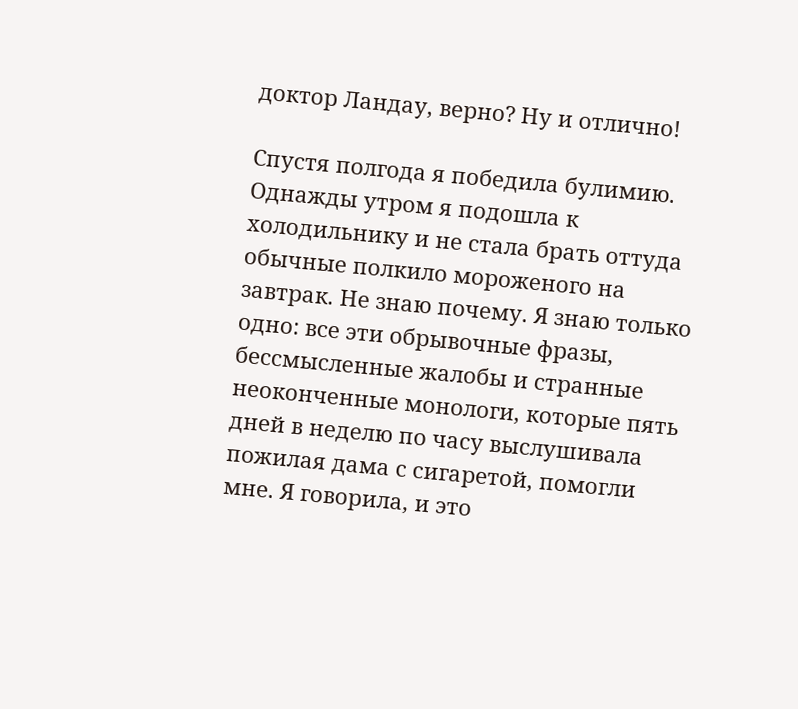доктор Ландау, верно? Ну и отлично!

Спустя полгода я победила булимию. Однажды утром я подошла к холодильнику и не стала брать оттуда обычные полкило мороженого на завтрак. Не знаю почему. Я знаю только одно: все эти обрывочные фразы, бессмысленные жалобы и странные неоконченные монологи, которые пять дней в неделю по часу выслушивала пожилая дама с сигаретой, помогли мне. Я говорила, и это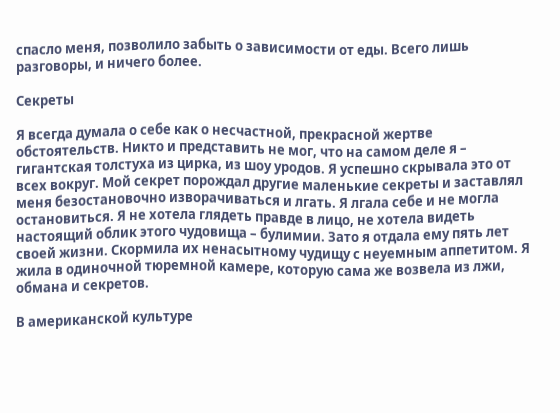спасло меня, позволило забыть о зависимости от еды. Всего лишь разговоры, и ничего более.

Секреты

Я всегда думала о себе как о несчастной, прекрасной жертве обстоятельств. Никто и представить не мог, что на самом деле я – гигантская толстуха из цирка, из шоу уродов. Я успешно скрывала это от всех вокруг. Мой секрет порождал другие маленькие секреты и заставлял меня безостановочно изворачиваться и лгать. Я лгала себе и не могла остановиться. Я не хотела глядеть правде в лицо, не хотела видеть настоящий облик этого чудовища – булимии. Зато я отдала ему пять лет своей жизни. Скормила их ненасытному чудищу с неуемным аппетитом. Я жила в одиночной тюремной камере, которую сама же возвела из лжи, обмана и секретов.

В американской культуре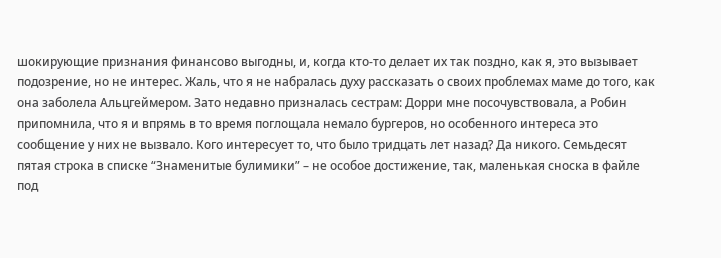шокирующие признания финансово выгодны, и, когда кто-то делает их так поздно, как я, это вызывает подозрение, но не интерес. Жаль, что я не набралась духу рассказать о своих проблемах маме до того, как она заболела Альцгеймером. Зато недавно призналась сестрам: Дорри мне посочувствовала, а Робин припомнила, что я и впрямь в то время поглощала немало бургеров, но особенного интереса это сообщение у них не вызвало. Кого интересует то, что было тридцать лет назад? Да никого. Семьдесят пятая строка в списке “Знаменитые булимики” – не особое достижение, так, маленькая сноска в файле под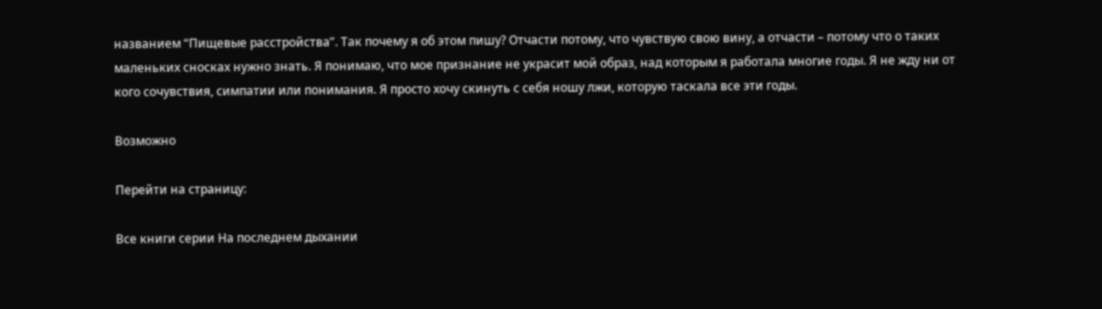названием “Пищевые расстройства”. Так почему я об этом пишу? Отчасти потому, что чувствую свою вину, а отчасти – потому что о таких маленьких сносках нужно знать. Я понимаю, что мое признание не украсит мой образ, над которым я работала многие годы. Я не жду ни от кого сочувствия, симпатии или понимания. Я просто хочу скинуть с себя ношу лжи, которую таскала все эти годы.

Возможно

Перейти на страницу:

Все книги серии На последнем дыхании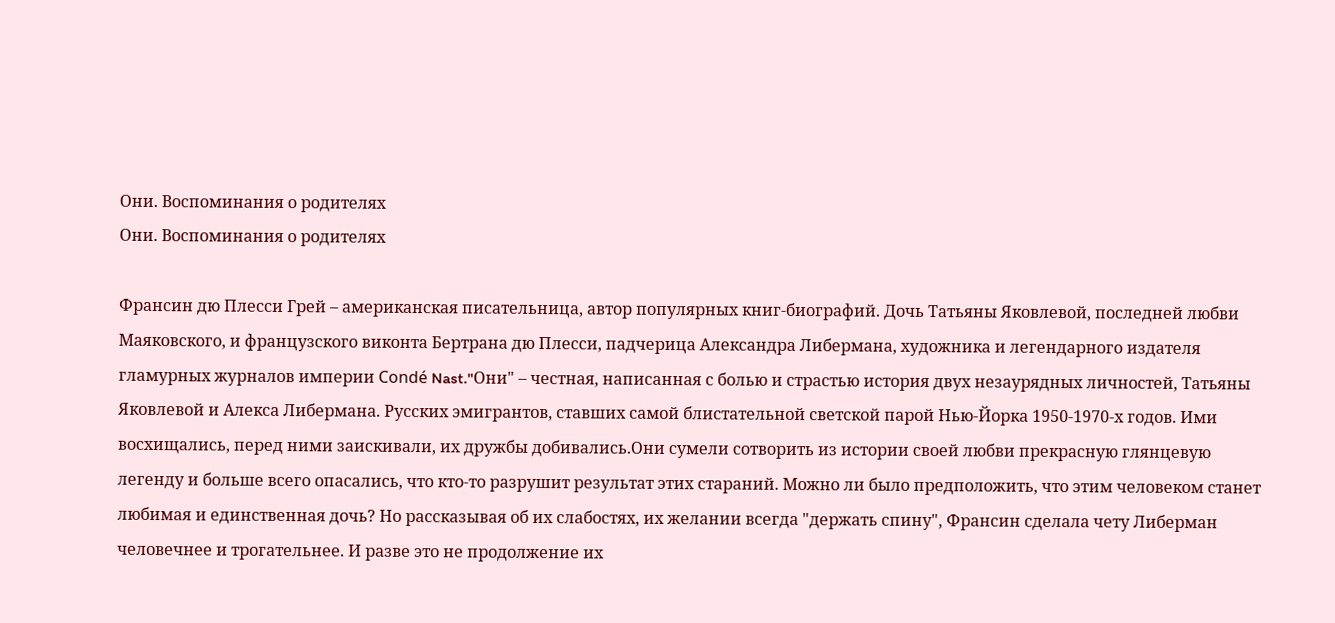Они. Воспоминания о родителях
Они. Воспоминания о родителях

Франсин дю Плесси Грей – американская писательница, автор популярных книг-биографий. Дочь Татьяны Яковлевой, последней любви Маяковского, и французского виконта Бертрана дю Плесси, падчерица Александра Либермана, художника и легендарного издателя гламурных журналов империи Condé Nast."Они" – честная, написанная с болью и страстью история двух незаурядных личностей, Татьяны Яковлевой и Алекса Либермана. Русских эмигрантов, ставших самой блистательной светской парой Нью-Йорка 1950-1970-х годов. Ими восхищались, перед ними заискивали, их дружбы добивались.Они сумели сотворить из истории своей любви прекрасную глянцевую легенду и больше всего опасались, что кто-то разрушит результат этих стараний. Можно ли было предположить, что этим человеком станет любимая и единственная дочь? Но рассказывая об их слабостях, их желании всегда "держать спину", Франсин сделала чету Либерман человечнее и трогательнее. И разве это не продолжение их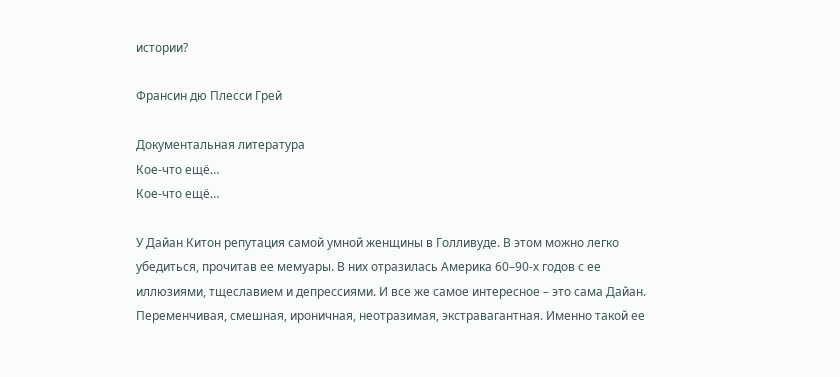истории?

Франсин дю Плесси Грей

Документальная литература
Кое-что ещё…
Кое-что ещё…

У Дайан Китон репутация самой умной женщины в Голливуде. В этом можно легко убедиться, прочитав ее мемуары. В них отразилась Америка 60–90-х годов с ее иллюзиями, тщеславием и депрессиями. И все же самое интересное – это сама Дайан. Переменчивая, смешная, ироничная, неотразимая, экстравагантная. Именно такой ее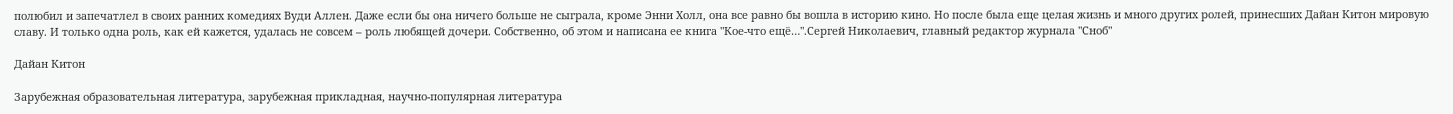полюбил и запечатлел в своих ранних комедиях Вуди Аллен. Даже если бы она ничего больше не сыграла, кроме Энни Холл, она все равно бы вошла в историю кино. Но после была еще целая жизнь и много других ролей, принесших Дайан Китон мировую славу. И только одна роль, как ей кажется, удалась не совсем – роль любящей дочери. Собственно, об этом и написана ее книга "Кое-что ещё…".Сергей Николаевич, главный редактор журнала "Сноб"

Дайан Китон

Зарубежная образовательная литература, зарубежная прикладная, научно-популярная литература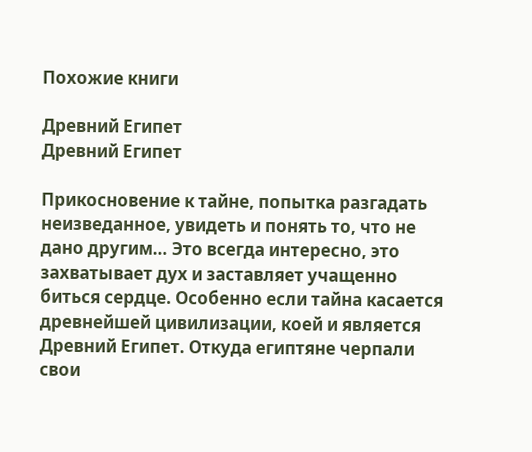Похожие книги

Древний Египет
Древний Египет

Прикосновение к тайне, попытка разгадать неизведанное, увидеть и понять то, что не дано другим… Это всегда интересно, это захватывает дух и заставляет учащенно биться сердце. Особенно если тайна касается древнейшей цивилизации, коей и является Древний Египет. Откуда египтяне черпали свои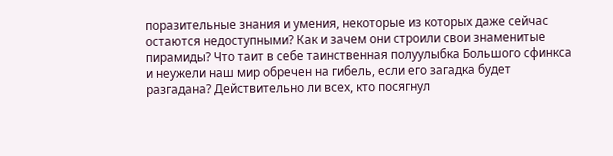поразительные знания и умения, некоторые из которых даже сейчас остаются недоступными? Как и зачем они строили свои знаменитые пирамиды? Что таит в себе таинственная полуулыбка Большого сфинкса и неужели наш мир обречен на гибель, если его загадка будет разгадана? Действительно ли всех, кто посягнул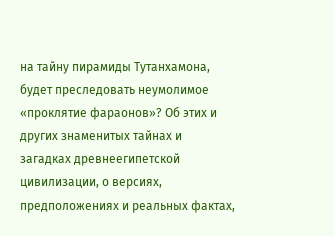на тайну пирамиды Тутанхамона, будет преследовать неумолимое «проклятие фараонов»? Об этих и других знаменитых тайнах и загадках древнеегипетской цивилизации, о версиях, предположениях и реальных фактах,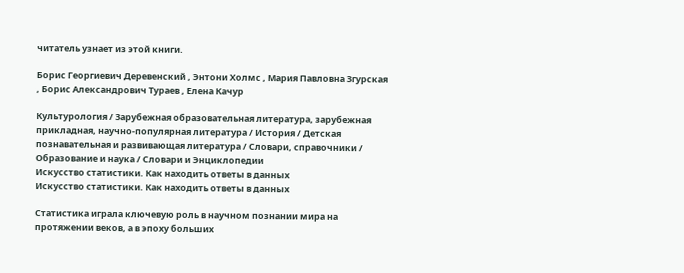читатель узнает из этой книги.

Борис Георгиевич Деревенский , Энтони Холмс , Мария Павловна Згурская , Борис Александрович Тураев , Елена Качур

Культурология / Зарубежная образовательная литература, зарубежная прикладная, научно-популярная литература / История / Детская познавательная и развивающая литература / Словари, справочники / Образование и наука / Словари и Энциклопедии
Искусство статистики. Как находить ответы в данных
Искусство статистики. Как находить ответы в данных

Статистика играла ключевую роль в научном познании мира на протяжении веков, а в эпоху больших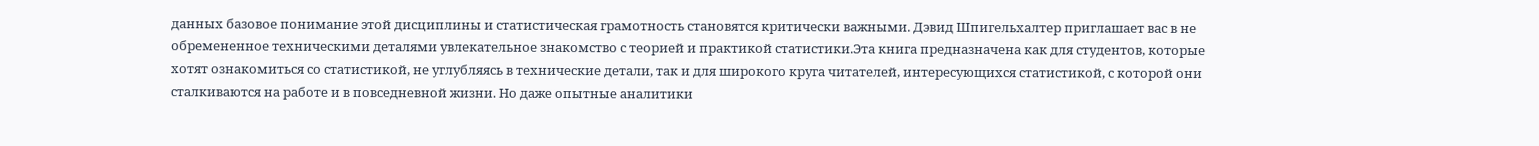данных базовое понимание этой дисциплины и статистическая грамотность становятся критически важными. Дэвид Шпигельхалтер приглашает вас в не обремененное техническими деталями увлекательное знакомство с теорией и практикой статистики.Эта книга предназначена как для студентов, которые хотят ознакомиться со статистикой, не углубляясь в технические детали, так и для широкого круга читателей, интересующихся статистикой, с которой они сталкиваются на работе и в повседневной жизни. Но даже опытные аналитики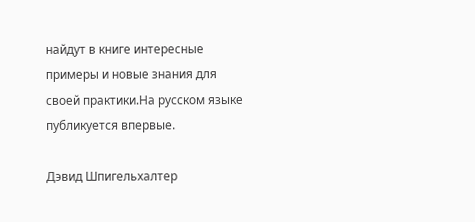найдут в книге интересные примеры и новые знания для своей практики.На русском языке публикуется впервые.

Дэвид Шпигельхалтер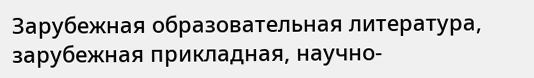Зарубежная образовательная литература, зарубежная прикладная, научно-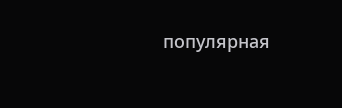популярная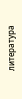литература